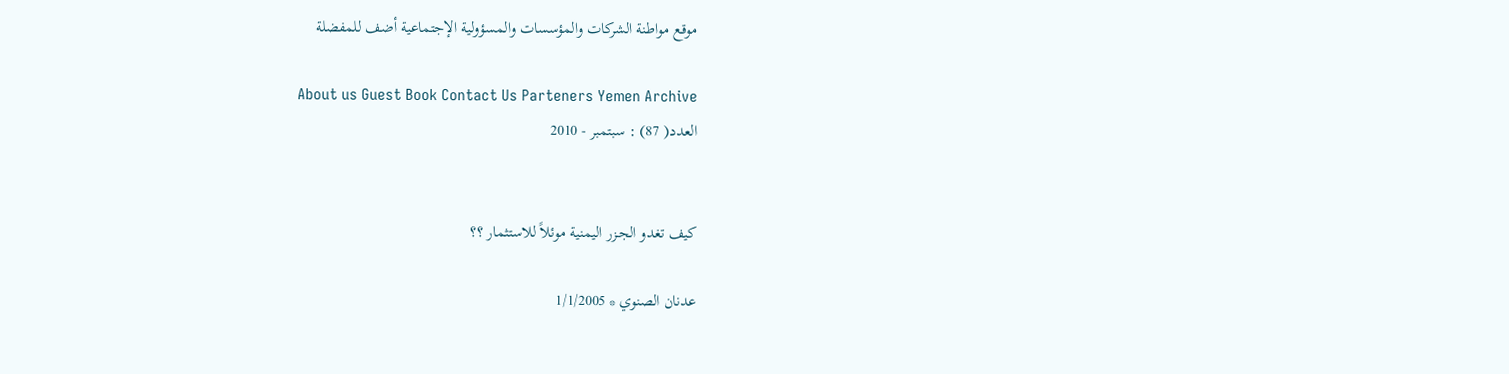موقع مواطنة الشركات والمؤسسات والمسؤولية الإجتماعية أضف للمفضلة

About us Guest Book Contact Us Parteners Yemen Archive
العدد( 87) : سبتمبر - 2010


كيف تغدو الجـزر اليمنية موئلاً للاستثمار ؟؟

عدنان الصنوي * 1/1/2005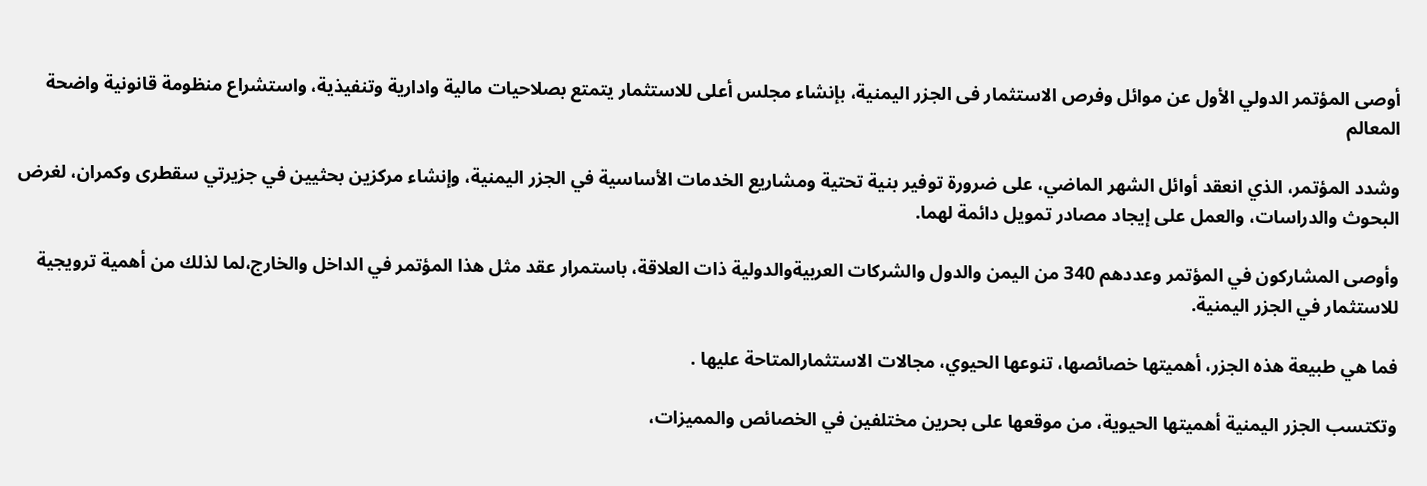أوصى المؤتمر الدولي الأول عن موائل وفرص الاستثمار فى الجزر اليمنية، بإنشاء مجلس أعلى للاستثمار يتمتع بصلاحيات مالية وادارية وتنفيذية، واستشراع منظومة قانونية واضحة المعالم

وشدد المؤتمر، الذي انعقد أوائل الشهر الماضي، على ضرورة توفير بنية تحتية ومشاريع الخدمات الأساسية في الجزر اليمنية، وإنشاء مركزين بحثيين في جزيرتي سقطرى وكمران، لغرض البحوث والدراسات، والعمل على إيجاد مصادر تمويل دائمة لهما.

وأوصى المشاركون في المؤتمر وعددهم 340 من اليمن والدول والشركات العربيةوالدولية ذات العلاقة، باستمرار عقد مثل هذا المؤتمر في الداخل والخارج،لما لذلك من أهمية ترويجية للاستثمار في الجزر اليمنية.

فما هي طبيعة هذه الجزر، أهميتها خصائصها، تنوعها الحيوي، مجالات الاستثمارالمتاحة عليها .

وتكتسب الجزر اليمنية أهميتها الحيوية، من موقعها على بحرين مختلفين في الخصائص والمميزات،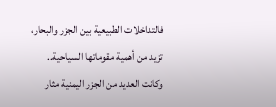فالتداخلات الطبيعية بين الجزر والبحار، تزيد من أهمية مقوماتها السياحية.. وكانت العديد من الجزر اليمنية مثار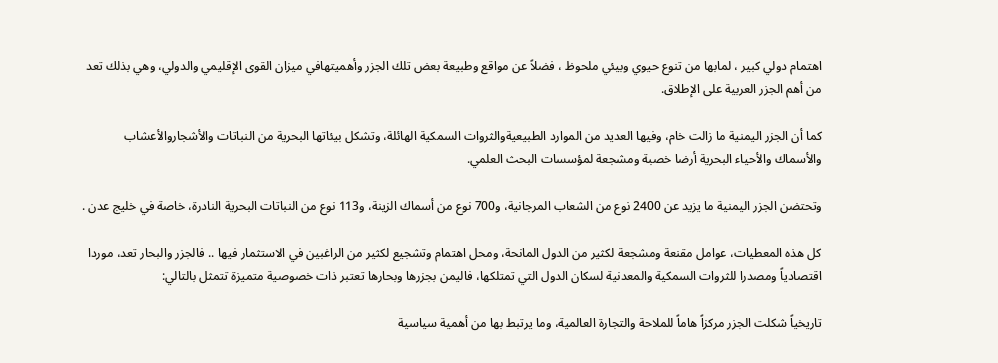اهتمام دولي كبير ، لمابها من تنوع حيوي وبيئي ملحوظ ، فضلاً عن مواقع وطبيعة بعض تلك الجزر وأهميتهافي ميزان القوى الإقليمي والدولي، وهي بذلك تعد من أهم الجزر العربية على الإطلاق.

كما أن الجزر اليمنية ما زالت خام، وفيها العديد من الموارد الطبيعيةوالثروات السمكية الهائلة، وتشكل بيئاتها البحرية من النباتات والأشجاروالأعشاب والأسماك والأحياء البحرية أرضا خصبة ومشجعة لمؤسسات البحث العلمي.

وتحتضن الجزر اليمنية ما يزيد عن 2400 نوع من الشعاب المرجانية، و700 نوع من أسماك الزينة، و113 نوع من النباتات البحرية النادرة، خاصة في خليج عدن .

كل هذه المعطيات، عوامل مقنعة ومشجعة لكثير من الدول المانحة، ومحل اهتمام وتشجيع لكثير من الراغبين في الاستثمار فيها .. فالجزر والبحار تعد، موردا اقتصادياً ومصدرا للثروات السمكية والمعدنية لسكان الدول التي تمتلكها، فاليمن بجزرها وبحارها تعتبر ذات خصوصية متميزة تتمثل بالتالي:

تاريخياً شكلت الجزر مركزاً هاماً للملاحة والتجارة العالمية، وما يرتبط بها من أهمية سياسية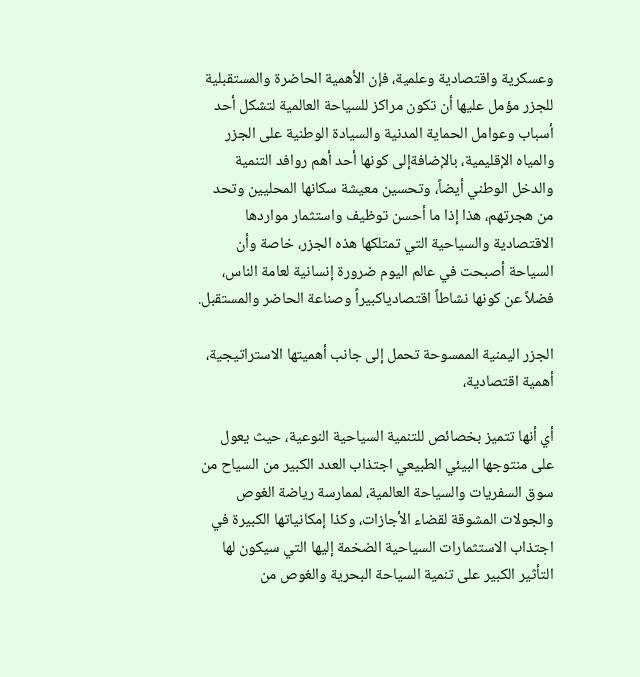وعسكرية واقتصادية وعلمية، فإن الأهمية الحاضرة والمستقبلية للجزر مؤمل عليها أن تكون مراكز للسياحة العالمية لتشكل أحد أسباب وعوامل الحماية المدنية والسيادة الوطنية على الجزر والمياه الإقليمية، بالإضافةإلى كونها أحد أهم روافد التنمية والدخل الوطني أيضاً، وتحسين معيشة سكانها المحليين وتحد من هجرتهم، هذا إذا ما أحسن توظيف واستثمار مواردها الاقتصادية والسياحية التي تمتلكها هذه الجزر، خاصة وأن السياحة أصبحت في عالم اليوم ضرورة إنسانية لعامة الناس، فضلاً عن كونها نشاطاً اقتصادياكبيراً وصناعة الحاضر والمستقبل.

الجزر اليمنية الممسوحة تحمل إلى جانب أهميتها الاستراتيجية، أهمية اقتصادية،

أي أنها تتميز بخصائص للتنمية السياحية النوعية، حيث يعول على منتوجها البيئي الطبيعي اجتذاب العدد الكبير من السياح من سوق السفريات والسياحة العالمية، لممارسة رياضة الغوص والجولات المشوقة لقضاء الأجازات، وكذا إمكانياتها الكبيرة في اجتذاب الاستثمارات السياحية الضخمة إليها التي سيكون لها التأثير الكبير على تنمية السياحة البحرية والغوص من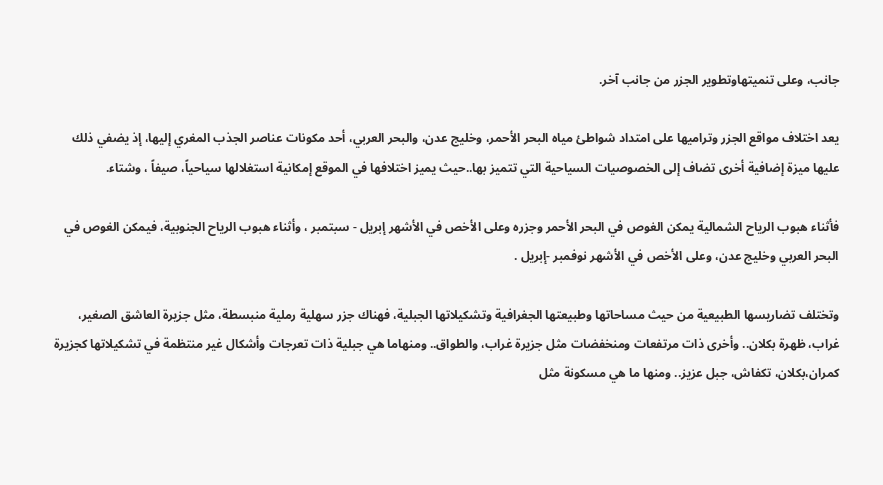جانب، وعلى تنميتهاوتطوير الجزر من جانب آخر.

يعد اختلاف مواقع الجزر وتراميها على امتداد شواطئ مياه البحر الأحمر، وخليج عدن، والبحر العربي، أحد مكونات عناصر الجذب المغري إليها، إذ يضفي ذلك عليها ميزة إضافية أخرى تضاف إلى الخصوصيات السياحية التي تتميز بها..حيث يميز اختلافها في الموقع إمكانية استغلالها سياحياً، صيفاً ، وشتاء.

فأثناء هبوب الرياح الشمالية يمكن الغوص في البحر الأحمر وجزره وعلى الأخص في الأشهر إبريل - سبتمبر ، وأثناء هبوب الرياح الجنوبية، فيمكن الغوص في البحر العربي وخليج عدن، وعلى الأخص في الأشهر نوفمبر -إبريل .

وتختلف تضاريسها الطبيعية من حيث مساحاتها وطبيعتها الجغرافية وتشكيلاتها الجبلية، فهناك جزر سهلية رملية منبسطة، مثل جزيرة العاشق الصغير، غراب، ظهرة بكلان.. وأخرى ذات مرتفعات ومنخفضات مثل جزيرة غراب، والطواق.. ومنهاما هي جبلية ذات تعرجات وأشكال غير منتظمة في تشكيلاتها كجزيرة كمران،بكلان، تكفاش، جبل عزيز.. ومنها ما هي مسكونة مثل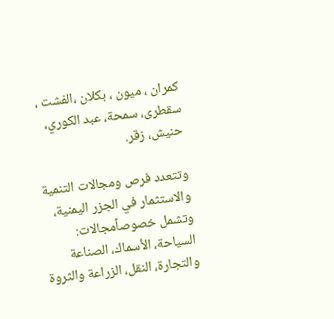كمران ، ميون ، بكلان ،الفشت ، سقطرى، سمحة، عبد الكوري، حنيش، زقر.

وتتعدد فرص ومجالات التنمية والاستثمار في الجزر اليمنية، وتشمل خصوصاًمجالات: السياحة، الأسماك، الصناعة والتجارة، النقل، الزراعة والثروة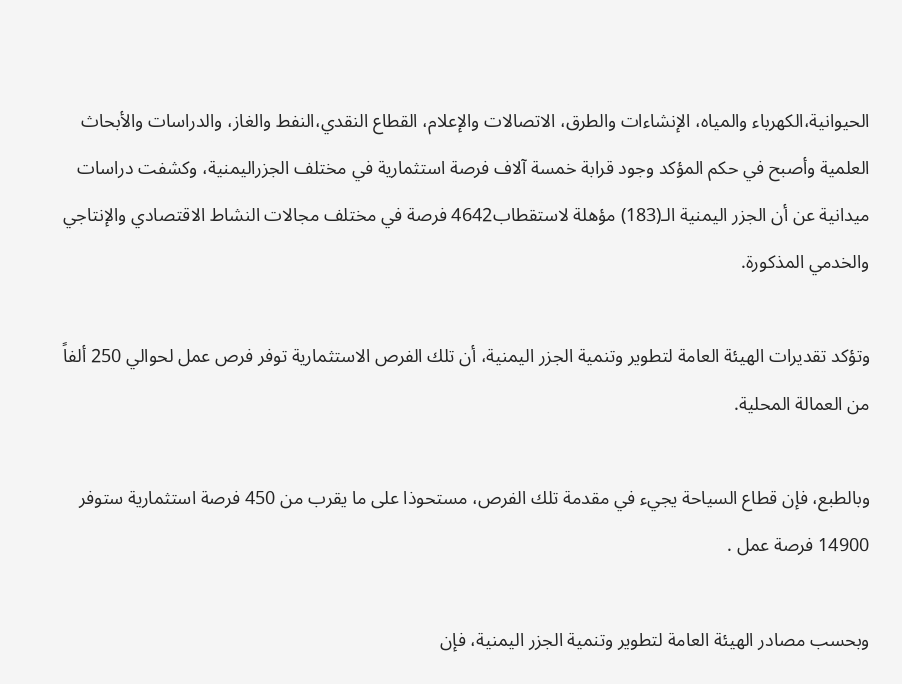الحيوانية،الكهرباء والمياه، الإنشاءات والطرق، الاتصالات والإعلام، القطاع النقدي،النفط والغاز، والدراسات والأبحاث العلمية وأصبح في حكم المؤكد وجود قرابة خمسة آلاف فرصة استثمارية في مختلف الجزراليمنية، وكشفت دراسات ميدانية عن أن الجزر اليمنية الـ(183) مؤهلة لاستقطاب4642 فرصة في مختلف مجالات النشاط الاقتصادي والإنتاجي والخدمي المذكورة.

وتؤكد تقديرات الهيئة العامة لتطوير وتنمية الجزر اليمنية، أن تلك الفرص الاستثمارية توفر فرص عمل لحوالي 250 ألفاً من العمالة المحلية.

وبالطبع، فإن قطاع السياحة يجيء في مقدمة تلك الفرص، مستحوذا على ما يقرب من 450 فرصة استثمارية ستوفر 14900 فرصة عمل .

وبحسب مصادر الهيئة العامة لتطوير وتنمية الجزر اليمنية، فإن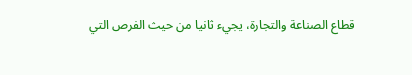قطاع الصناعة والتجارة، يجيء ثانيا من حيث الفرص التي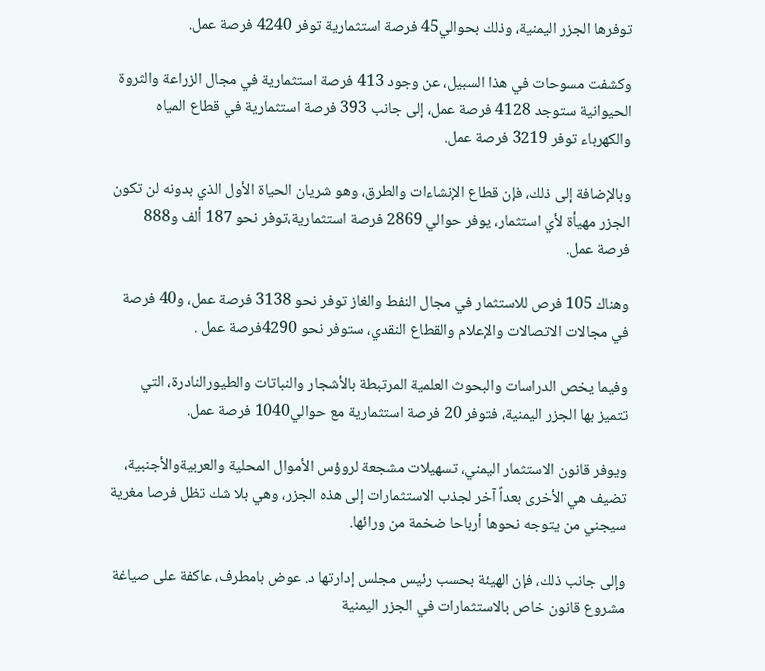توفرها الجزر اليمنية، وذلك بحوالي45 فرصة استثمارية توفر 4240 فرصة عمل.

وكشفت مسوحات في هذا السبيل، عن وجود 413 فرصة استثمارية في مجال الزراعة والثروة الحيوانية ستوجد 4128 فرصة عمل، إلى جانب 393 فرصة استثمارية في قطاع المياه والكهرباء توفر 3219 فرصة عمل.

وبالإضافة إلى ذلك، فإن قطاع الإنشاءات والطرق، وهو شريان الحياة الأول الذي بدونه لن تكون الجزر مهيأة لأي استثمار، يوفر حوالي 2869 فرصة استثمارية،توفر نحو 187 ألف و888 فرصة عمل.

وهناك 105 فرص للاستثمار في مجال النفط والغاز توفر نحو 3138 فرصة عمل، و40 فرصة في مجالات الاتصالات والإعلام والقطاع النقدي، ستوفر نحو 4290فرصة عمل .

وفيما يخص الدراسات والبحوث العلمية المرتبطة بالأشجار والنباتات والطيورالنادرة، التي تتميز بها الجزر اليمنية، فتوفر 20 فرصة استثمارية مع حوالي1040 فرصة عمل.

ويوفر قانون الاستثمار اليمني، تسهيلات مشجعة لروؤس الأموال المحلية والعربيةوالأجنبية، تضيف هي الأخرى بعداً آخر لجذب الاستثمارات إلى هذه الجزر، وهي بلا شك تظل فرصا مغرية سيجني من يتوجه نحوها أرباحا ضخمة من ورائها.

وإلى جانب ذلك، فإن الهيئة بحسب رئيس مجلس إدارتها د. عوض بامطرف، عاكفة على صياغة مشروع قانون خاص بالاستثمارات في الجزر اليمنية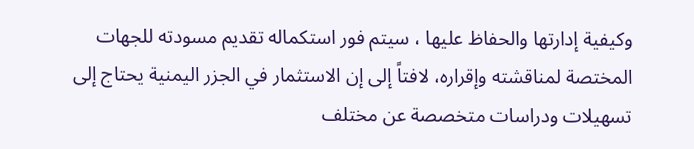وكيفية إدارتها والحفاظ عليها ، سيتم فور استكماله تقديم مسودته للجهات المختصة لمناقشته وإقراره، لافتاً إلى إن الاستثمار في الجزر اليمنية يحتاج إلى تسهيلات ودراسات متخصصة عن مختلف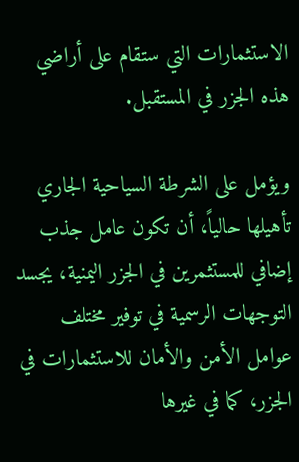الاستثمارات التي ستقام على أراضي هذه الجزر في المستقبل.

ويؤمل على الشرطة السياحية الجاري تأهيلها حالياً، أن تكون عامل جذب إضافي للمستثمرين في الجزر اليمنية، يجسد التوجهات الرسمية في توفير مختلف عوامل الأمن والأمان للاستثمارات في الجزر، كما في غيرها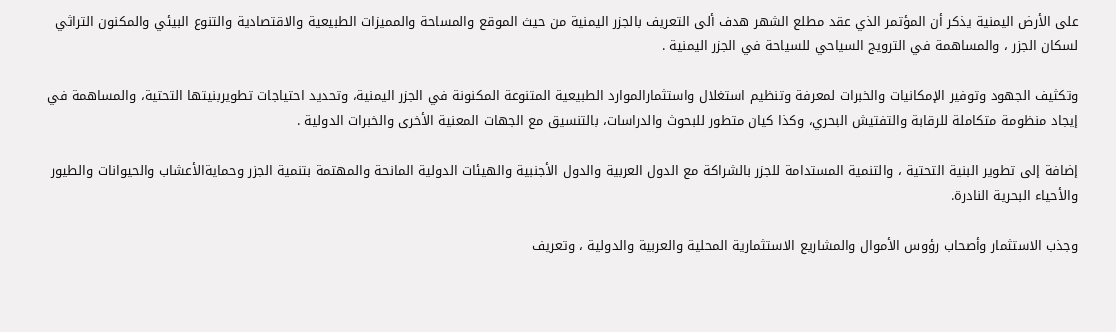على الأرض اليمنية يذكر أن المؤتمر الذي عقد مطلع الشهر هدف ألى التعريف بالجزر اليمنية من حيث الموقع والمساحة والمميزات الطبيعية والاقتصادية والتنوع البيئي والمكنون التراثي لسكان الجزر ، والمساهمة في الترويج السياحي للسياحة في الجزر اليمنية .

وتكثيف الجهود وتوفير الإمكانيات والخبرات لمعرفة وتنظيم استغلال واستثمارالموارد الطبيعية المتنوعة المكنونة في الجزر اليمنية، وتحديد احتياجات تطويربنيتها التحتية، والمساهمة في إيجاد منظومة متكاملة للرقابة والتفتيش البحري، وكذا كيان متطور للبحوث والدراسات، بالتنسيق مع الجهات المعنية الأخرى والخبرات الدولية .

إضافة إلى تطوير البنية التحتية ، والتنمية المستدامة للجزر بالشراكة مع الدول العربية والدول الأجنبية والهيئات الدولية المانحة والمهتمة بتنمية الجزر وحمايةالأعشاب والحيوانات والطيور والأحياء البحرية النادرة.

وجذب الاستثمار وأصحاب رؤوس الأموال والمشاريع الاستثمارية المحلية والعربية والدولية ، وتعريف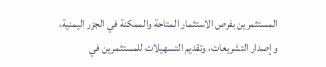المستثمرين بفرص الاستثمار المتاحة والممكنة في الجزر اليمنية، وإصدار التشريعات، وتقديم التسهيلات للمستثمرين في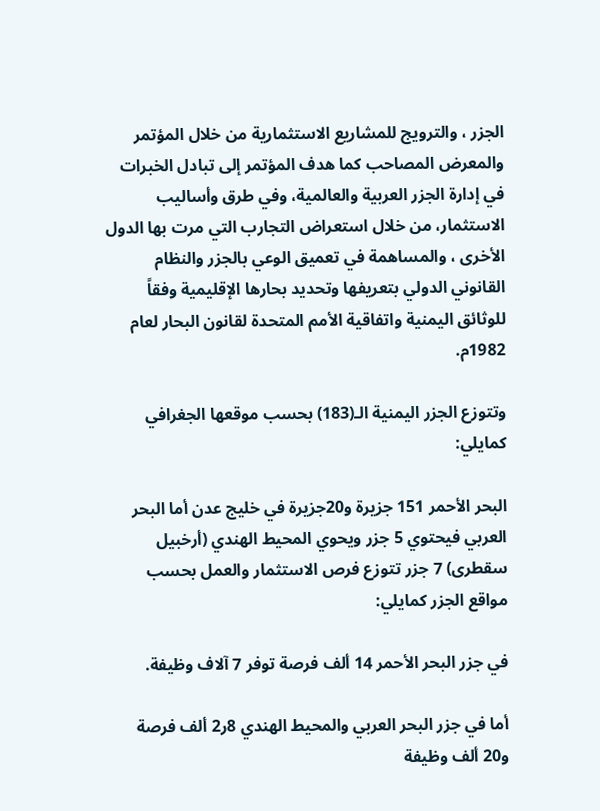الجزر ، والترويج للمشاريع الاستثمارية من خلال المؤتمر والمعرض المصاحب كما هدف المؤتمر إلى تبادل الخبرات في إدارة الجزر العربية والعالمية، وفي طرق وأساليب الاستثمار، من خلال استعراض التجارب التي مرت بها الدول الأخرى ، والمساهمة في تعميق الوعي بالجزر والنظام القانوني الدولي بتعريفها وتحديد بحارها الإقليمية وفقاً للوثائق اليمنية واتفاقية الأمم المتحدة لقانون البحار لعام 1982م.

وتتوزع الجزر اليمنية الـ(183) بحسب موقعها الجغرافي كمايلي:

البحر الأحمر 151 جزيرة و20جزيرة في خليج عدن أما البحر العربي فيحتوي 5 جزر ويحوي المحيط الهندي (أرخبيل سقطرى) 7 جزر تتوزع فرص الاستثمار والعمل بحسب مواقع الجزر كمايلي:

في جزر البحر الأحمر 14 ألف فرصة توفر 7 آلاف وظيفة.

أما في جزر البحر العربي والمحيط الهندي 8ر2 ألف فرصة و20 ألف وظيفة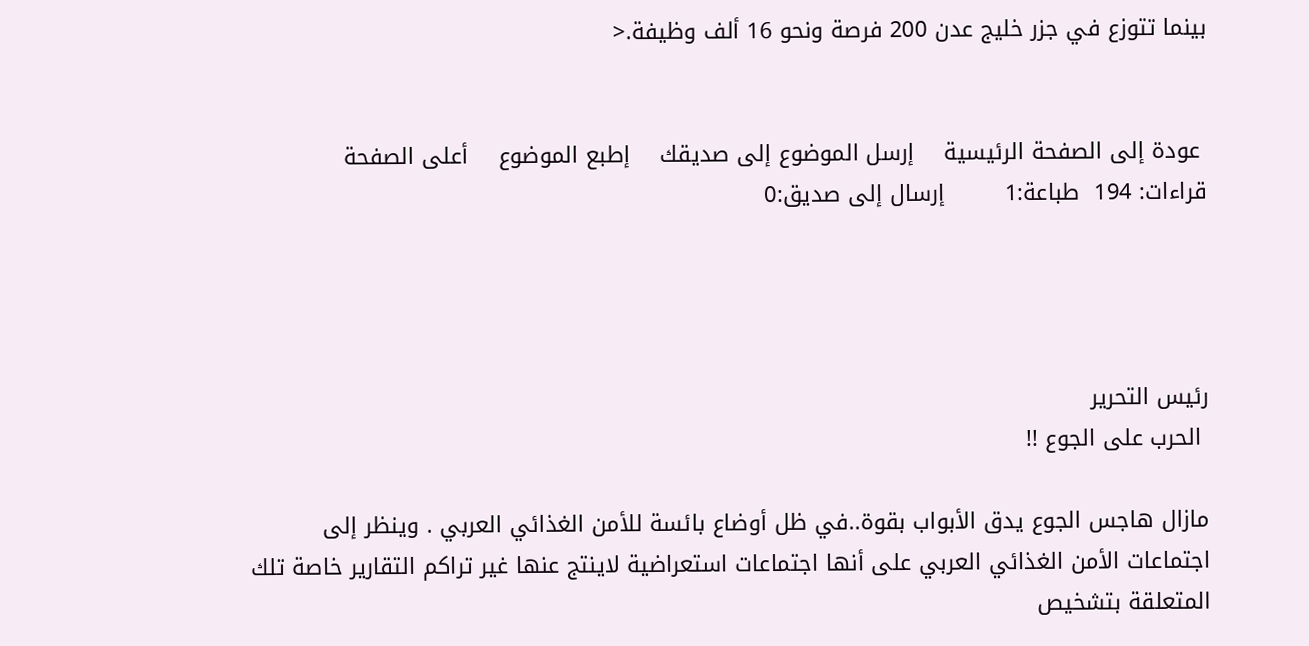بينما تتوزع في جزر خليج عدن 200 فرصة ونحو 16 ألف وظيفة.<


 عودة إلى الصفحة الرئيسية    إرسل الموضوع إلى صديقك    إطبع الموضوع    أعلى الصفحة
قراءات: 194  طباعة:1        إرسال إلى صديق:0




رئيس التحرير
 الحرب على الجوع !!

مازال هاجس الجوع يدق الأبواب بقوة..في ظل أوضاع بائسة للأمن الغذائي العربي . وينظر إلى اجتماعات الأمن الغذائي العربي على أنها اجتماعات استعراضية لاينتج عنها غير تراكم التقارير خاصة تلك المتعلقة بتشخيص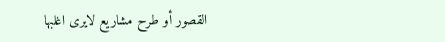القصور أو طرح مشاريع لايرى اغلبها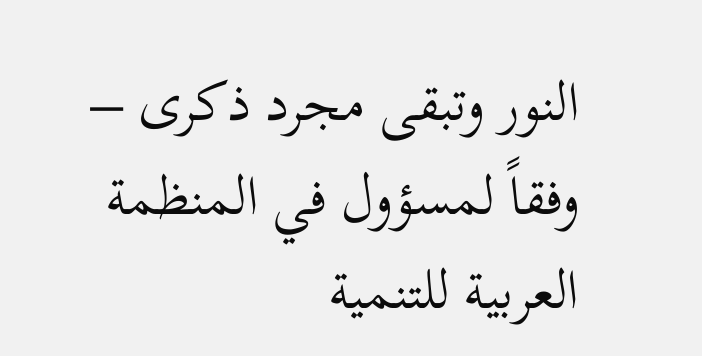النور وتبقى مجرد ذكرى – وفقاً لمسؤول في المنظمة العربية للتنمية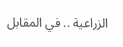الزراعية .. في المقابل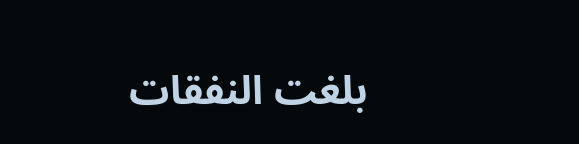بلغت النفقات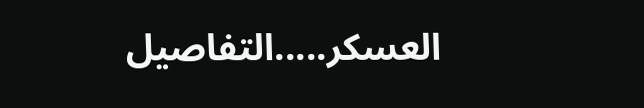العسكر.....التفاصيل